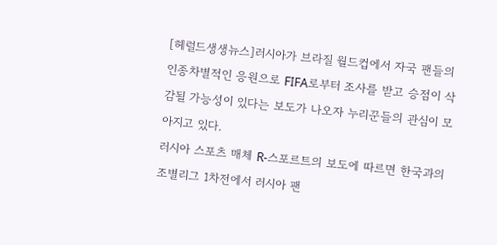[헤럴드생생뉴스]러시아가 브라질 월드컵에서 자국 팬들의 인종차별적인 응원으로 FIFA로부터 조사를 받고 승점이 삭감될 가능성이 있다는 보도가 나오자 누리꾼들의 관심이 모아지고 있다.
러시아 스포츠 매체 R-스포르트의 보도에 따르면 한국과의 조별리그 1차전에서 러시아 팬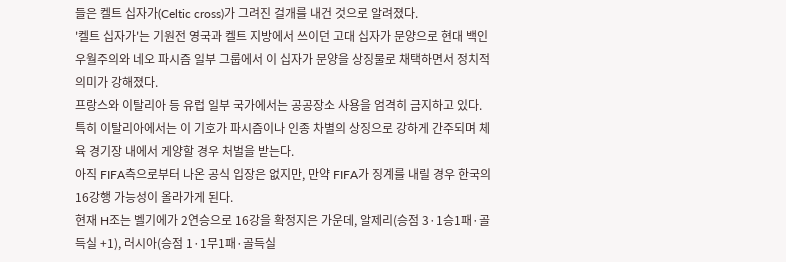들은 켈트 십자가(Celtic cross)가 그려진 걸개를 내건 것으로 알려졌다.
'켈트 십자가'는 기원전 영국과 켈트 지방에서 쓰이던 고대 십자가 문양으로 현대 백인 우월주의와 네오 파시즘 일부 그룹에서 이 십자가 문양을 상징물로 채택하면서 정치적 의미가 강해졌다.
프랑스와 이탈리아 등 유럽 일부 국가에서는 공공장소 사용을 엄격히 금지하고 있다.
특히 이탈리아에서는 이 기호가 파시즘이나 인종 차별의 상징으로 강하게 간주되며 체육 경기장 내에서 게양할 경우 처벌을 받는다.
아직 FIFA측으로부터 나온 공식 입장은 없지만, 만약 FIFA가 징계를 내릴 경우 한국의 16강행 가능성이 올라가게 된다.
현재 H조는 벨기에가 2연승으로 16강을 확정지은 가운데, 알제리(승점 3·1승1패·골득실 +1), 러시아(승점 1·1무1패·골득실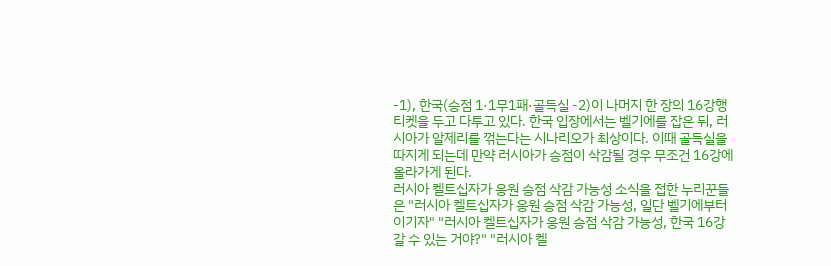-1), 한국(승점 1·1무1패·골득실 -2)이 나머지 한 장의 16강행 티켓을 두고 다투고 있다. 한국 입장에서는 벨기에를 잡은 뒤, 러시아가 알제리를 꺾는다는 시나리오가 최상이다. 이때 골득실을 따지게 되는데 만약 러시아가 승점이 삭감될 경우 무조건 16강에 올라가게 된다.
러시아 켈트십자가 응원 승점 삭감 가능성 소식을 접한 누리꾼들은 "러시아 켈트십자가 응원 승점 삭감 가능성, 일단 벨기에부터 이기자" "러시아 켈트십자가 응원 승점 삭감 가능성, 한국 16강 갈 수 있는 거야?" "러시아 켈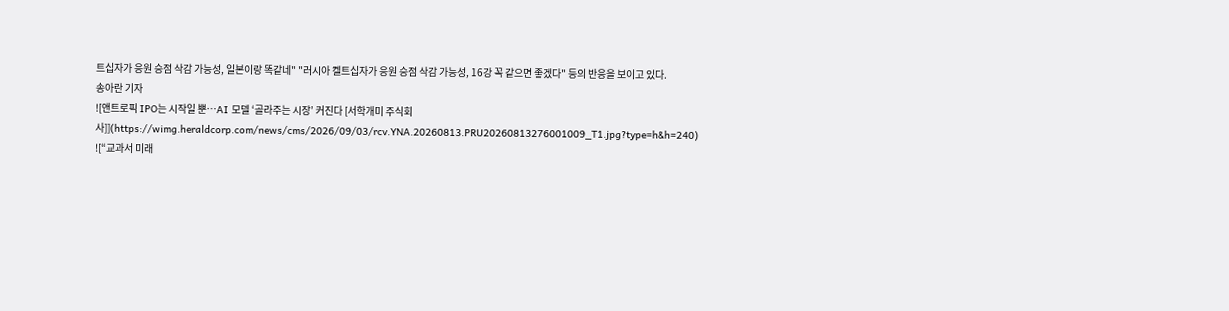트십자가 응원 승점 삭감 가능성, 일본이랑 똑같네" "러시아 켈트십자가 응원 승점 삭감 가능성, 16강 꼭 같으면 좋겠다" 등의 반응을 보이고 있다.
송아란 기자
![앤트로픽 IPO는 시작일 뿐…AI 모델 ‘골라주는 시장’ 커진다 [서학개미 주식회사]](https://wimg.heraldcorp.com/news/cms/2026/09/03/rcv.YNA.20260813.PRU20260813276001009_T1.jpg?type=h&h=240)
![“교과서 미래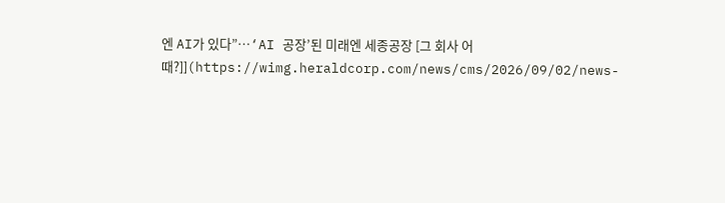엔 AI가 있다”…‘AI 공장’된 미래엔 세종공장 [그 회사 어때?]](https://wimg.heraldcorp.com/news/cms/2026/09/02/news-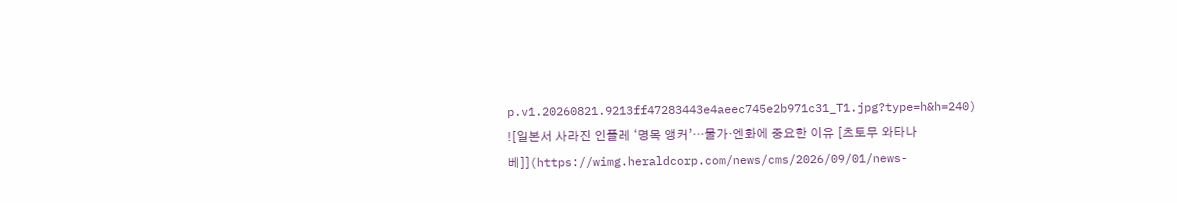p.v1.20260821.9213ff47283443e4aeec745e2b971c31_T1.jpg?type=h&h=240)
![일본서 사라진 인플레 ‘명목 앵커’…물가·엔화에 중요한 이유 [츠토무 와타나베]](https://wimg.heraldcorp.com/news/cms/2026/09/01/news-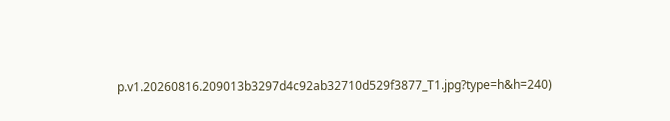p.v1.20260816.209013b3297d4c92ab32710d529f3877_T1.jpg?type=h&h=240)